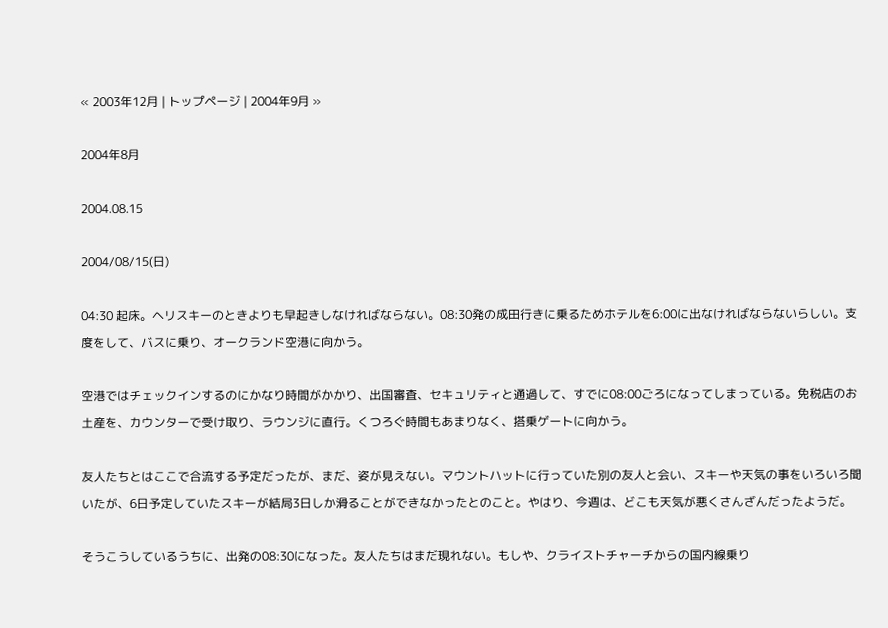« 2003年12月 | トップページ | 2004年9月 »

2004年8月

2004.08.15

2004/08/15(日)

04:30 起床。ヘリスキーのときよりも早起きしなければならない。08:30発の成田行きに乗るためホテルを6:00に出なければならないらしい。支度をして、バスに乗り、オークランド空港に向かう。

空港ではチェックインするのにかなり時間がかかり、出国審査、セキュリティと通過して、すでに08:00ごろになってしまっている。免税店のお土産を、カウンターで受け取り、ラウンジに直行。くつろぐ時間もあまりなく、搭乗ゲートに向かう。

友人たちとはここで合流する予定だったが、まだ、姿が見えない。マウントハットに行っていた別の友人と会い、スキーや天気の事をいろいろ聞いたが、6日予定していたスキーが結局3日しか滑ることができなかったとのこと。やはり、今週は、どこも天気が悪くさんざんだったようだ。

そうこうしているうちに、出発の08:30になった。友人たちはまだ現れない。もしや、クライストチャーチからの国内線乗り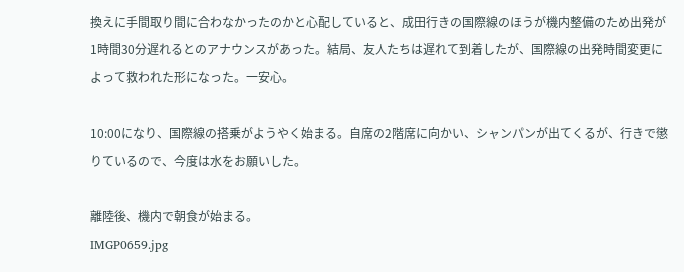換えに手間取り間に合わなかったのかと心配していると、成田行きの国際線のほうが機内整備のため出発が1時間30分遅れるとのアナウンスがあった。結局、友人たちは遅れて到着したが、国際線の出発時間変更によって救われた形になった。一安心。

10:00になり、国際線の搭乗がようやく始まる。自席の2階席に向かい、シャンパンが出てくるが、行きで懲りているので、今度は水をお願いした。

離陸後、機内で朝食が始まる。
IMGP0659.jpg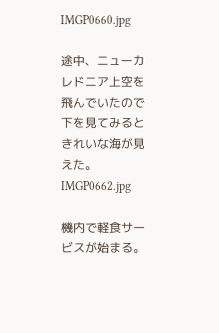IMGP0660.jpg

途中、ニューカレドニア上空を飛んでいたので下を見てみるときれいな海が見えた。
IMGP0662.jpg

機内で軽食サービスが始まる。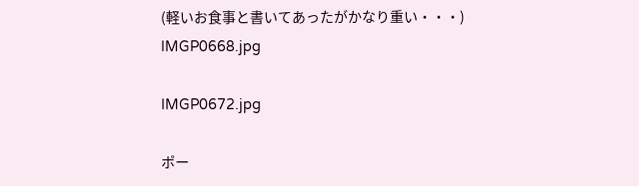(軽いお食事と書いてあったがかなり重い・・・)
IMGP0668.jpg

IMGP0672.jpg

ポー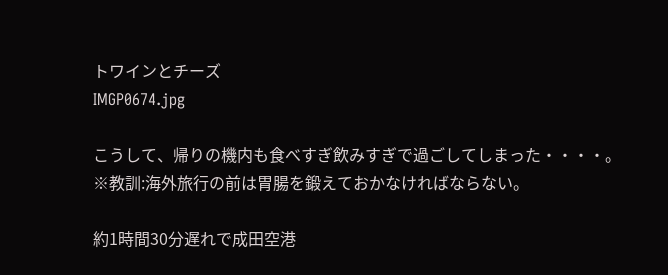トワインとチーズ
IMGP0674.jpg

こうして、帰りの機内も食べすぎ飲みすぎで過ごしてしまった・・・・。
※教訓:海外旅行の前は胃腸を鍛えておかなければならない。

約1時間30分遅れで成田空港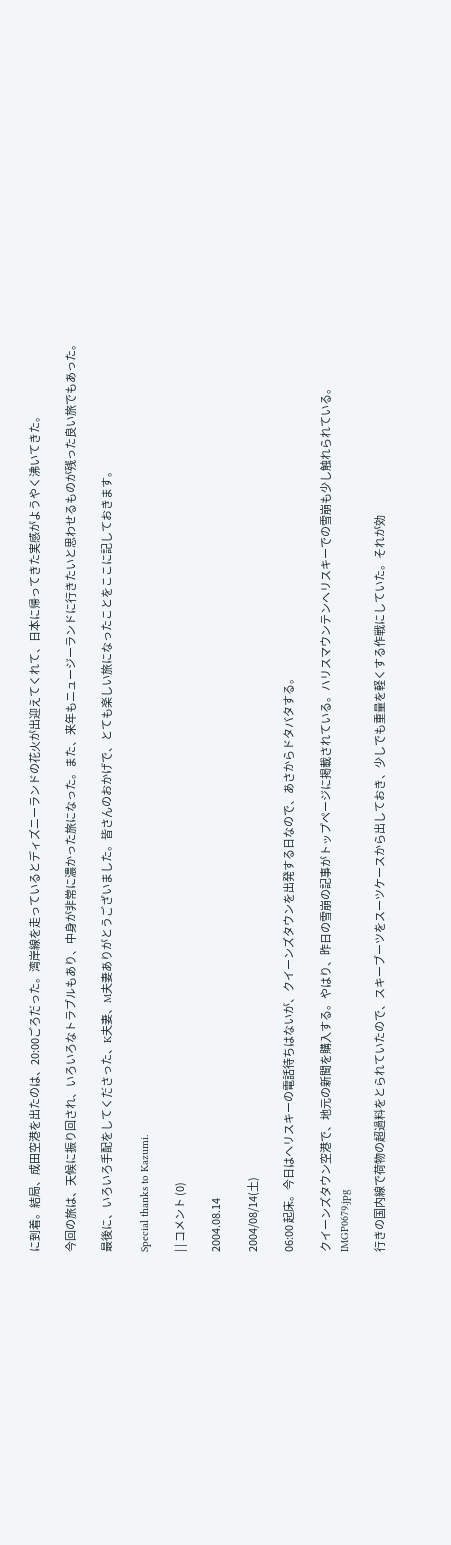に到着。結局、成田空港を出たのは、20:00ごろだった。湾岸線を走っているとディズニーランドの花火が出迎えてくれて、日本に帰ってきた実感がようやく沸いてきた。

今回の旅は、天候に振り回され、いろいろなトラブルもあり、中身が非常に濃かった旅になった。また、来年もニュージーランドに行きたいと思わせるものが残った良い旅でもあった。

最後に、いろいろ手配をしてくださった、K夫妻、M夫妻ありがとうございました。皆さんのおかげで、とても楽しい旅になったことをここに記しておきます。

Special thanks to Kazumi.

| | コメント (0)

2004.08.14

2004/08/14(土)

06:00 起床。今日はヘリスキーの電話待ちはないが、クイーンズタウンを出発する日なので、あさからドタバタする。

クイーンズタウン空港で、地元の新聞を購入する。やはり、昨日の雪崩の記事がトップページに掲載されている。ハリスマウンテンヘリスキーでの雪崩も少し触れられている。
IMGP0679.jpg

行きの国内線で荷物の超過料をとられていたので、スキーブーツをスーツケースから出しておき、少しでも重量を軽くする作戦にしていた。それが効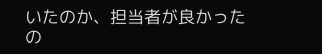いたのか、担当者が良かったの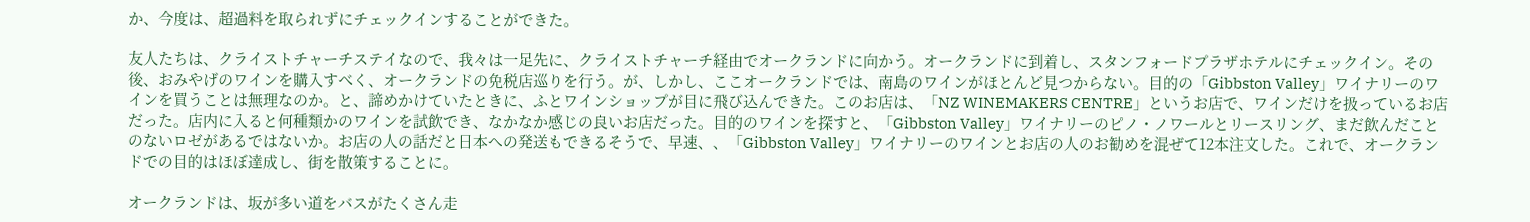か、今度は、超過料を取られずにチェックインすることができた。

友人たちは、クライストチャーチステイなので、我々は一足先に、クライストチャーチ経由でオークランドに向かう。オークランドに到着し、スタンフォードプラザホテルにチェックイン。その後、おみやげのワインを購入すべく、オークランドの免税店巡りを行う。が、しかし、ここオークランドでは、南島のワインがほとんど見つからない。目的の「Gibbston Valley」ワイナリーのワインを買うことは無理なのか。と、諦めかけていたときに、ふとワインショップが目に飛び込んできた。このお店は、「NZ WINEMAKERS CENTRE」というお店で、ワインだけを扱っているお店だった。店内に入ると何種類かのワインを試飲でき、なかなか感じの良いお店だった。目的のワインを探すと、「Gibbston Valley」ワイナリーのピノ・ノワールとリースリング、まだ飲んだことのないロゼがあるではないか。お店の人の話だと日本への発送もできるそうで、早速、、「Gibbston Valley」ワイナリーのワインとお店の人のお勧めを混ぜて12本注文した。これで、オークランドでの目的はほぼ達成し、街を散策することに。

オークランドは、坂が多い道をバスがたくさん走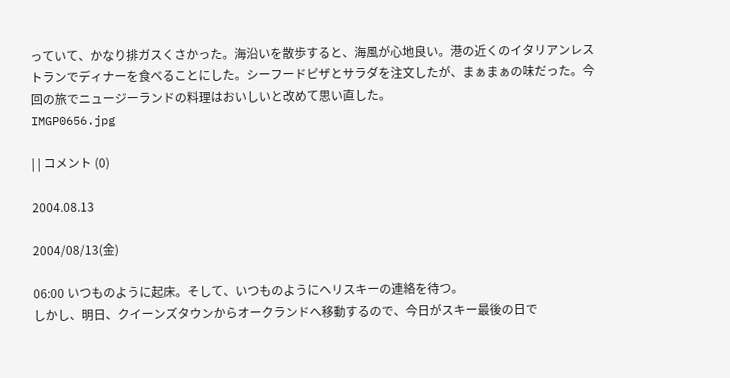っていて、かなり排ガスくさかった。海沿いを散歩すると、海風が心地良い。港の近くのイタリアンレストランでディナーを食べることにした。シーフードピザとサラダを注文したが、まぁまぁの味だった。今回の旅でニュージーランドの料理はおいしいと改めて思い直した。
IMGP0656.jpg

| | コメント (0)

2004.08.13

2004/08/13(金)

06:00 いつものように起床。そして、いつものようにヘリスキーの連絡を待つ。
しかし、明日、クイーンズタウンからオークランドへ移動するので、今日がスキー最後の日で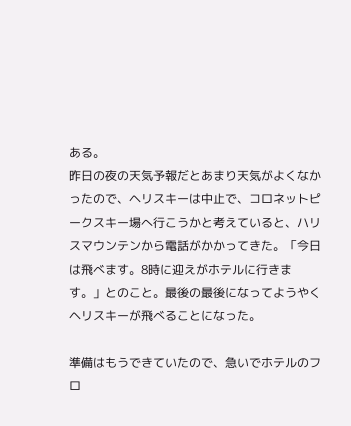ある。
昨日の夜の天気予報だとあまり天気がよくなかったので、ヘリスキーは中止で、コロネットピークスキー場へ行こうかと考えていると、ハリスマウンテンから電話がかかってきた。「今日は飛べます。8時に迎えがホテルに行きます。」とのこと。最後の最後になってようやくヘリスキーが飛べることになった。

準備はもうできていたので、急いでホテルのフロ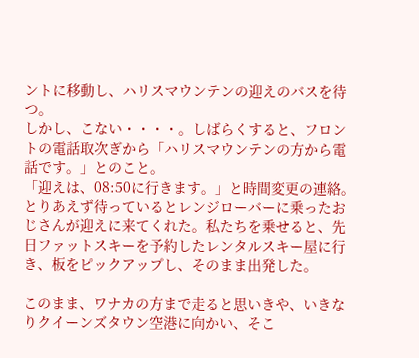ントに移動し、ハリスマウンテンの迎えのバスを待つ。
しかし、こない・・・・。しばらくすると、フロントの電話取次ぎから「ハリスマウンテンの方から電話です。」とのこと。
「迎えは、08:50に行きます。」と時間変更の連絡。とりあえず待っているとレンジローバーに乗ったおじさんが迎えに来てくれた。私たちを乗せると、先日ファットスキーを予約したレンタルスキー屋に行き、板をピックアップし、そのまま出発した。

このまま、ワナカの方まで走ると思いきや、いきなりクイーンズタウン空港に向かい、そこ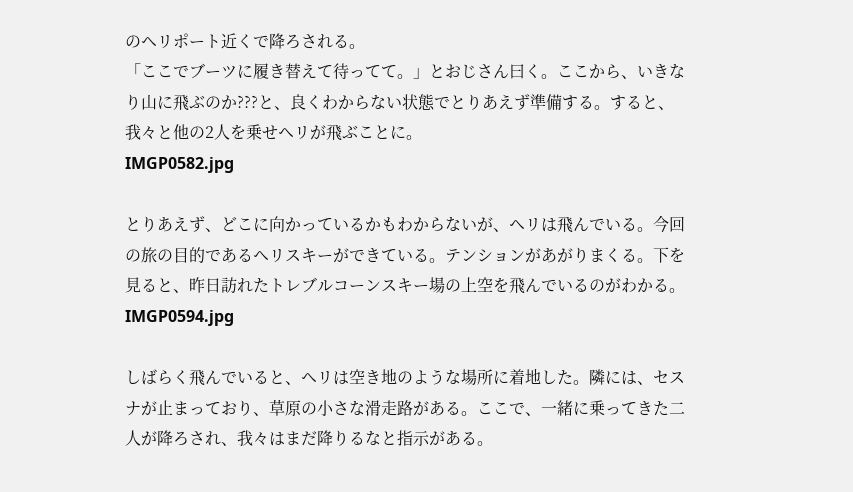のヘリポート近くで降ろされる。
「ここでブーツに履き替えて待ってて。」とおじさん曰く。ここから、いきなり山に飛ぶのか???と、良くわからない状態でとりあえず準備する。すると、我々と他の2人を乗せヘリが飛ぶことに。
IMGP0582.jpg

とりあえず、どこに向かっているかもわからないが、ヘリは飛んでいる。今回の旅の目的であるヘリスキーができている。テンションがあがりまくる。下を見ると、昨日訪れたトレブルコーンスキー場の上空を飛んでいるのがわかる。
IMGP0594.jpg

しばらく飛んでいると、ヘリは空き地のような場所に着地した。隣には、セスナが止まっており、草原の小さな滑走路がある。ここで、一緒に乗ってきた二人が降ろされ、我々はまだ降りるなと指示がある。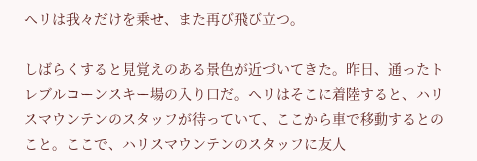ヘリは我々だけを乗せ、また再び飛び立つ。

しばらくすると見覚えのある景色が近づいてきた。昨日、通ったトレブルコーンスキー場の入り口だ。ヘリはそこに着陸すると、ハリスマウンテンのスタッフが待っていて、ここから車で移動するとのこと。ここで、ハリスマウンテンのスタッフに友人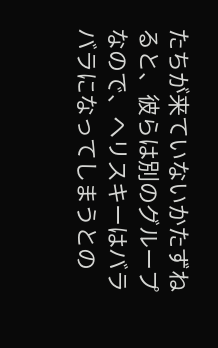たちが来ていないかたずねると、彼らは別のグループなので、ヘリスキーはバラバラになってしまうとの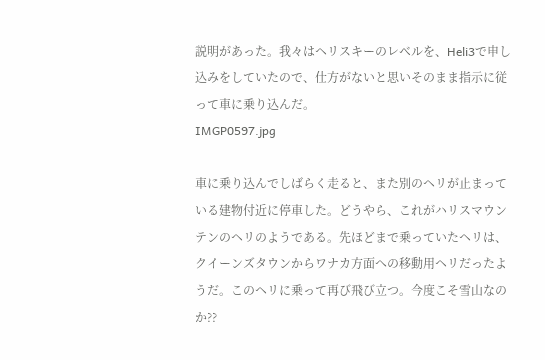説明があった。我々はヘリスキーのレベルを、Heli3で申し込みをしていたので、仕方がないと思いそのまま指示に従って車に乗り込んだ。
IMGP0597.jpg

車に乗り込んでしばらく走ると、また別のヘリが止まっている建物付近に停車した。どうやら、これがハリスマウンテンのヘリのようである。先ほどまで乗っていたヘリは、クイーンズタウンからワナカ方面への移動用ヘリだったようだ。このヘリに乗って再び飛び立つ。今度こそ雪山なのか??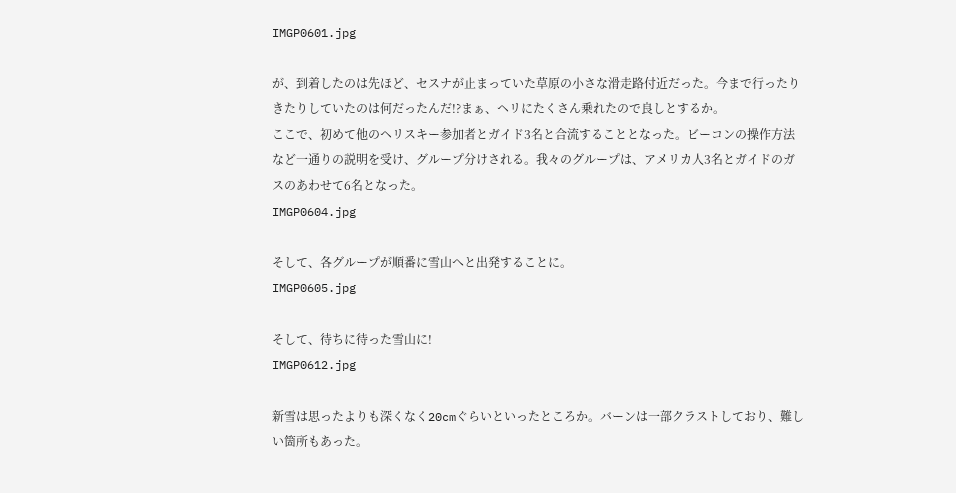IMGP0601.jpg

が、到着したのは先ほど、セスナが止まっていた草原の小さな滑走路付近だった。今まで行ったりきたりしていたのは何だったんだ!?まぁ、ヘリにたくさん乗れたので良しとするか。
ここで、初めて他のヘリスキー参加者とガイド3名と合流することとなった。ビーコンの操作方法など一通りの説明を受け、グループ分けされる。我々のグループは、アメリカ人3名とガイドのガスのあわせて6名となった。
IMGP0604.jpg

そして、各グループが順番に雪山へと出発することに。
IMGP0605.jpg

そして、待ちに待った雪山に!
IMGP0612.jpg

新雪は思ったよりも深くなく20cmぐらいといったところか。バーンは一部クラストしており、難しい箇所もあった。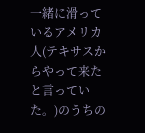一緒に滑っているアメリカ人(テキサスからやって来たと言っていた。)のうちの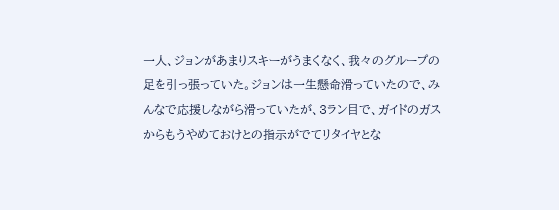一人、ジョンがあまりスキーがうまくなく、我々のグループの足を引っ張っていた。ジョンは一生懸命滑っていたので、みんなで応援しながら滑っていたが、3ラン目で、ガイドのガスからもうやめておけとの指示がでてリタイヤとな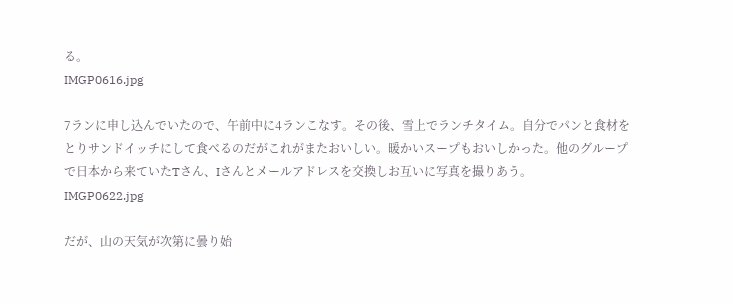る。
IMGP0616.jpg

7ランに申し込んでいたので、午前中に4ランこなす。その後、雪上でランチタイム。自分でパンと食材をとりサンドイッチにして食べるのだがこれがまたおいしい。暖かいスープもおいしかった。他のグループで日本から来ていたTさん、Iさんとメールアドレスを交換しお互いに写真を撮りあう。
IMGP0622.jpg

だが、山の天気が次第に曇り始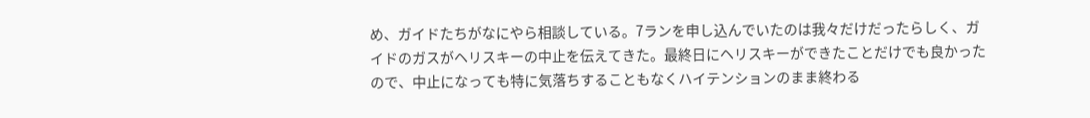め、ガイドたちがなにやら相談している。7ランを申し込んでいたのは我々だけだったらしく、ガイドのガスがヘリスキーの中止を伝えてきた。最終日にヘリスキーができたことだけでも良かったので、中止になっても特に気落ちすることもなくハイテンションのまま終わる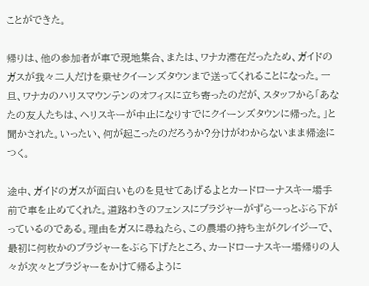ことができた。

帰りは、他の参加者が車で現地集合、または、ワナカ滞在だったため、ガイドのガスが我々二人だけを乗せクイーンズタウンまで送ってくれることになった。一旦、ワナカのハリスマウンテンのオフィスに立ち寄ったのだが、スタッフから「あなたの友人たちは、ヘリスキーが中止になりすでにクイーンズタウンに帰った。」と聞かされた。いったい、何が起こったのだろうか?分けがわからないまま帰途につく。

途中、ガイドのガスが面白いものを見せてあげるよとカードローナスキー場手前で車を止めてくれた。道路わきのフェンスにブラジャーがずらーっとぶら下がっているのである。理由をガスに尋ねたら、この農場の持ち主がクレイジーで、最初に何枚かのブラジャーをぶら下げたところ、カードローナスキー場帰りの人々が次々とブラジャーをかけて帰るように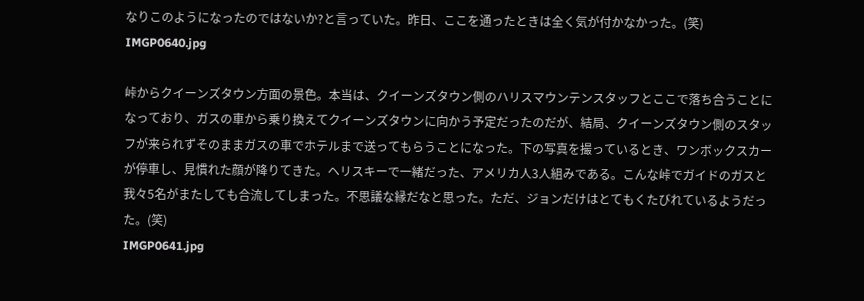なりこのようになったのではないか?と言っていた。昨日、ここを通ったときは全く気が付かなかった。(笑)
IMGP0640.jpg

峠からクイーンズタウン方面の景色。本当は、クイーンズタウン側のハリスマウンテンスタッフとここで落ち合うことになっており、ガスの車から乗り換えてクイーンズタウンに向かう予定だったのだが、結局、クイーンズタウン側のスタッフが来られずそのままガスの車でホテルまで送ってもらうことになった。下の写真を撮っているとき、ワンボックスカーが停車し、見慣れた顔が降りてきた。ヘリスキーで一緒だった、アメリカ人3人組みである。こんな峠でガイドのガスと我々5名がまたしても合流してしまった。不思議な縁だなと思った。ただ、ジョンだけはとてもくたびれているようだった。(笑)
IMGP0641.jpg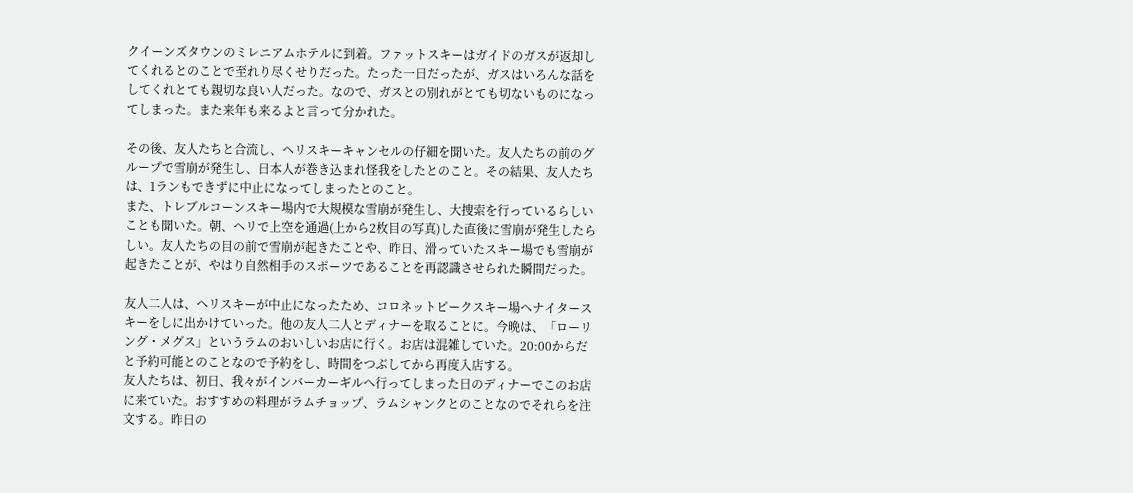クイーンズタウンのミレニアムホテルに到着。ファットスキーはガイドのガスが返却してくれるとのことで至れり尽くせりだった。たった一日だったが、ガスはいろんな話をしてくれとても親切な良い人だった。なので、ガスとの別れがとても切ないものになってしまった。また来年も来るよと言って分かれた。

その後、友人たちと合流し、ヘリスキーキャンセルの仔細を聞いた。友人たちの前のグループで雪崩が発生し、日本人が巻き込まれ怪我をしたとのこと。その結果、友人たちは、1ランもできずに中止になってしまったとのこと。
また、トレブルコーンスキー場内で大規模な雪崩が発生し、大捜索を行っているらしいことも聞いた。朝、ヘリで上空を通過(上から2枚目の写真)した直後に雪崩が発生したらしい。友人たちの目の前で雪崩が起きたことや、昨日、滑っていたスキー場でも雪崩が起きたことが、やはり自然相手のスポーツであることを再認識させられた瞬間だった。

友人二人は、ヘリスキーが中止になったため、コロネットピークスキー場へナイタースキーをしに出かけていった。他の友人二人とディナーを取ることに。今晩は、「ローリング・メグス」というラムのおいしいお店に行く。お店は混雑していた。20:00からだと予約可能とのことなので予約をし、時間をつぶしてから再度入店する。
友人たちは、初日、我々がインバーカーギルへ行ってしまった日のディナーでこのお店に来ていた。おすすめの料理がラムチョップ、ラムシャンクとのことなのでそれらを注文する。昨日の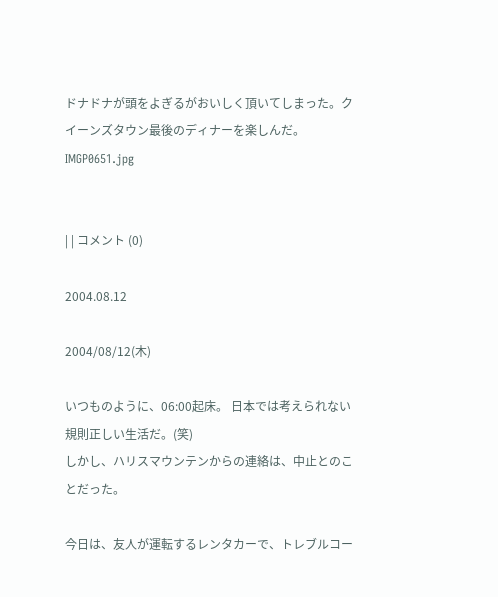ドナドナが頭をよぎるがおいしく頂いてしまった。クイーンズタウン最後のディナーを楽しんだ。
IMGP0651.jpg


| | コメント (0)

2004.08.12

2004/08/12(木)

いつものように、06:00起床。 日本では考えられない規則正しい生活だ。(笑)
しかし、ハリスマウンテンからの連絡は、中止とのことだった。

今日は、友人が運転するレンタカーで、トレブルコー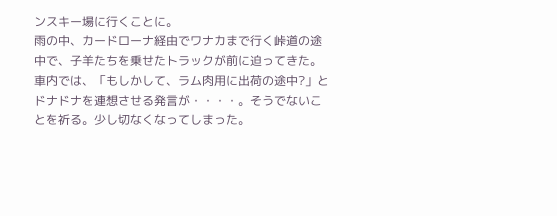ンスキー場に行くことに。
雨の中、カードローナ経由でワナカまで行く峠道の途中で、子羊たちを乗せたトラックが前に迫ってきた。車内では、「もしかして、ラム肉用に出荷の途中?」とドナドナを連想させる発言が・・・・。そうでないことを祈る。少し切なくなってしまった。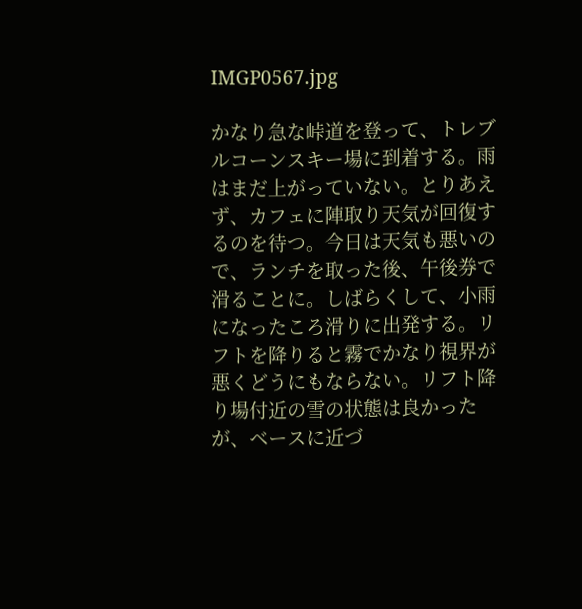IMGP0567.jpg

かなり急な峠道を登って、トレブルコーンスキー場に到着する。雨はまだ上がっていない。とりあえず、カフェに陣取り天気が回復するのを待つ。今日は天気も悪いので、ランチを取った後、午後券で滑ることに。しばらくして、小雨になったころ滑りに出発する。リフトを降りると霧でかなり視界が悪くどうにもならない。リフト降り場付近の雪の状態は良かったが、ベースに近づ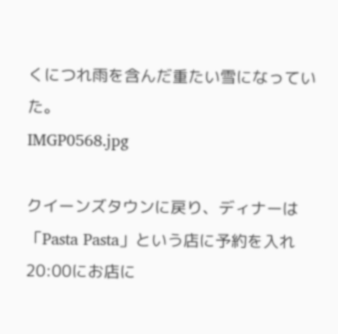くにつれ雨を含んだ重たい雪になっていた。
IMGP0568.jpg

クイーンズタウンに戻り、ディナーは「Pasta Pasta」という店に予約を入れ20:00にお店に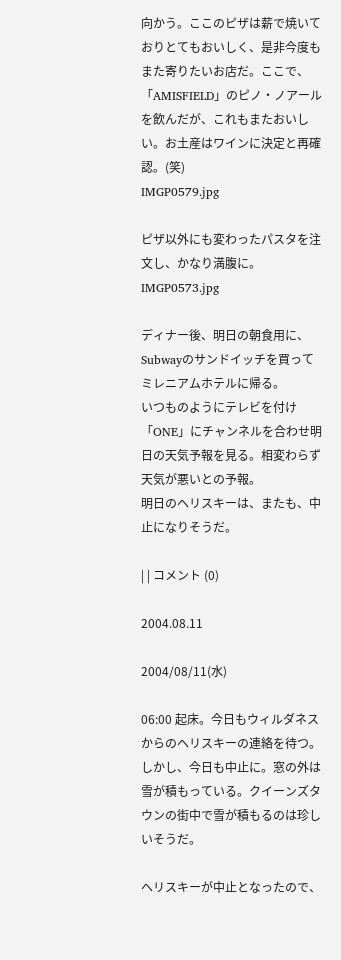向かう。ここのピザは薪で焼いておりとてもおいしく、是非今度もまた寄りたいお店だ。ここで、「AMISFIELD」のピノ・ノアールを飲んだが、これもまたおいしい。お土産はワインに決定と再確認。(笑)
IMGP0579.jpg

ピザ以外にも変わったパスタを注文し、かなり満腹に。
IMGP0573.jpg

ディナー後、明日の朝食用に、Subwayのサンドイッチを買ってミレニアムホテルに帰る。
いつものようにテレビを付け「ONE」にチャンネルを合わせ明日の天気予報を見る。相変わらず天気が悪いとの予報。
明日のヘリスキーは、またも、中止になりそうだ。

| | コメント (0)

2004.08.11

2004/08/11(水)

06:00 起床。今日もウィルダネスからのヘリスキーの連絡を待つ。しかし、今日も中止に。窓の外は雪が積もっている。クイーンズタウンの街中で雪が積もるのは珍しいそうだ。

ヘリスキーが中止となったので、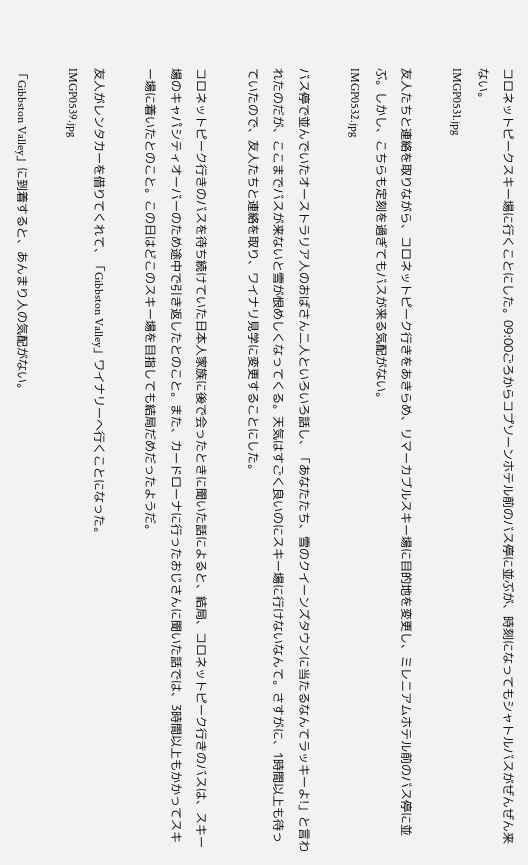コロネットピークスキー場に行くことにした。09:00ごろからコプソーンホテル前のバス停に並ぶが、時刻になってもシャトルバスがぜんぜん来ない。
IMGP0531.jpg

友人たちと連絡を取りながら、コロネットピーク行きをあきらめ、リマーカブルスキー場に目的地を変更し、ミレニアムホテル前のバス停に並ぶ。しかし、こちらも定刻を過ぎてもバスが来る気配がない。
IMGP0532.jpg

バス停で並んでいたオーストラリア人のおばさん二人といろいろ話し、「あなたたち、雪のクイーンズタウンに当たるなんてラッキーよ!」と言われたのだが、ここまでバスが来ないと雪が恨めしくなってくる。天気はすごく良いのにスキー場に行けないなんて。さすがに、1時間以上も待っていたので、友人たちと連絡を取り、ワイナリ見学に変更することにした。

コロネットピーク行きのバスを待ち続けていた日本人家族に後で会ったときに聞いた話によると、結局、コロネットピーク行きのバスは、スキー場のキャパシティオーバーのため途中で引き返したとのこと。また、カードローナに行ったおじさんに聞いた話では、3時間以上もかかってスキー場に着いたとのこと。この日はどこのスキー場を目指しても結局だめだったようだ。

友人がレンタカーを借りてくれて、「Gibbston Valley」ワイナリーへ行くことになった。
IMGP0539.jpg

「Gibbston Valley」に到着すると、あんまり人の気配がない。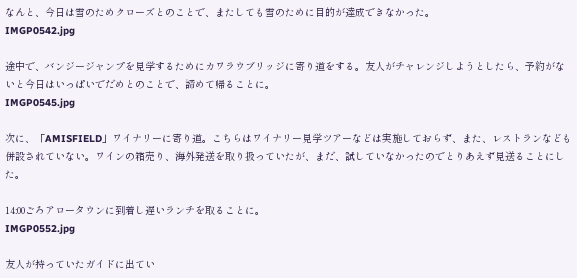なんと、今日は雪のためクローズとのことで、またしても雪のために目的が達成できなかった。
IMGP0542.jpg

途中で、バンジージャンプを見学するためにカワラウブリッジに寄り道をする。友人がチャレンジしようとしたら、予約がないと今日はいっぱいでだめとのことで、諦めて帰ることに。
IMGP0545.jpg

次に、「AMISFIELD」ワイナリーに寄り道。こちらはワイナリー見学ツアーなどは実施しておらず、また、レストランなども併設されていない。ワインの箱売り、海外発送を取り扱っていたが、まだ、試していなかったのでとりあえず見送ることにした。

14:00ごろアロータウンに到着し遅いランチを取ることに。
IMGP0552.jpg

友人が持っていたガイドに出てい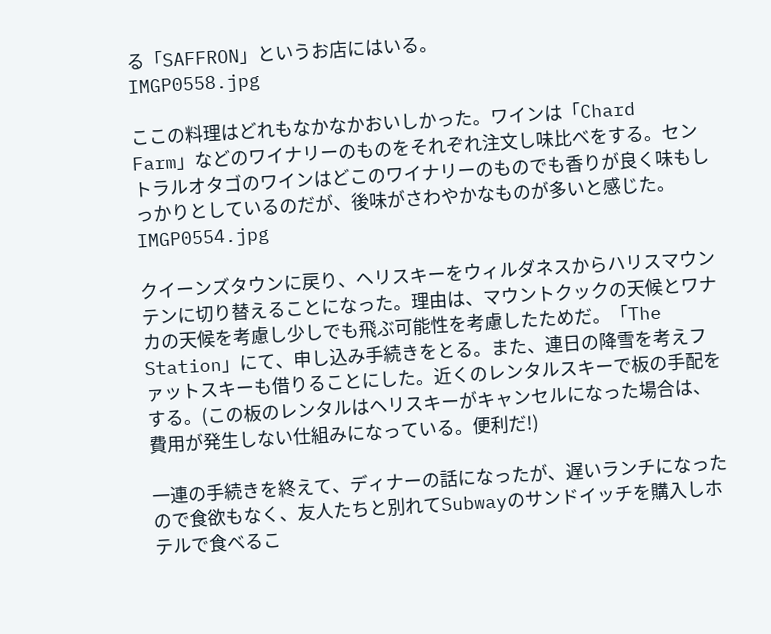る「SAFFRON」というお店にはいる。
IMGP0558.jpg

ここの料理はどれもなかなかおいしかった。ワインは「Chard Farm」などのワイナリーのものをそれぞれ注文し味比べをする。セントラルオタゴのワインはどこのワイナリーのものでも香りが良く味もしっかりとしているのだが、後味がさわやかなものが多いと感じた。
IMGP0554.jpg

クイーンズタウンに戻り、ヘリスキーをウィルダネスからハリスマウンテンに切り替えることになった。理由は、マウントクックの天候とワナカの天候を考慮し少しでも飛ぶ可能性を考慮したためだ。「The Station」にて、申し込み手続きをとる。また、連日の降雪を考えファットスキーも借りることにした。近くのレンタルスキーで板の手配をする。(この板のレンタルはヘリスキーがキャンセルになった場合は、費用が発生しない仕組みになっている。便利だ!)

一連の手続きを終えて、ディナーの話になったが、遅いランチになったので食欲もなく、友人たちと別れてSubwayのサンドイッチを購入しホテルで食べるこ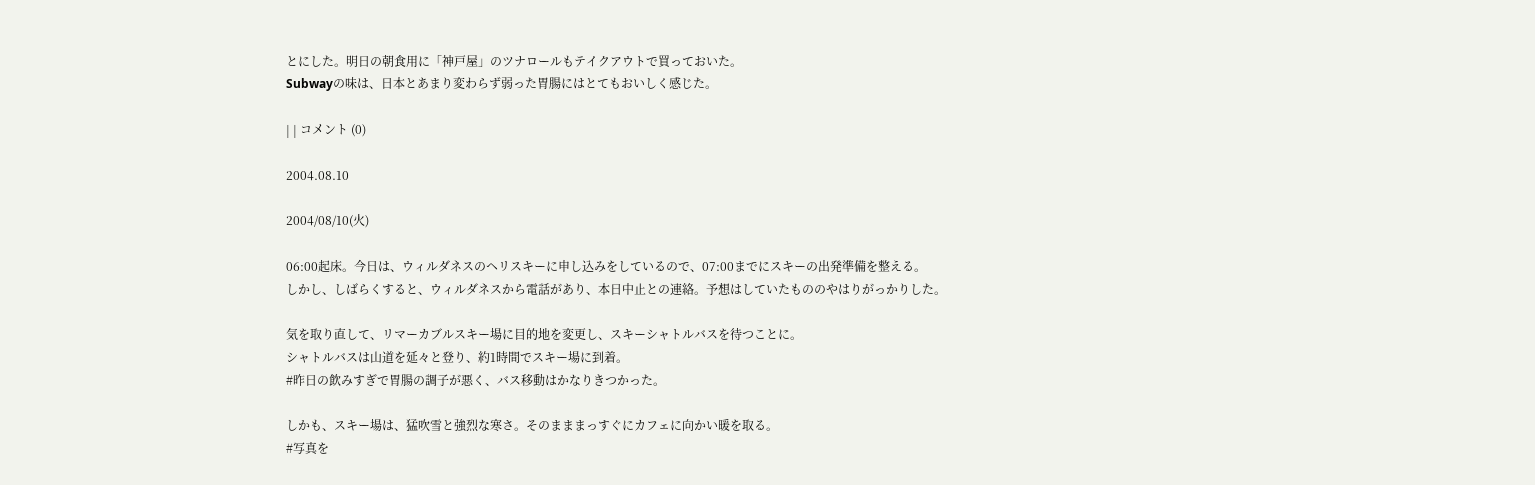とにした。明日の朝食用に「神戸屋」のツナロールもテイクアウトで買っておいた。
Subwayの味は、日本とあまり変わらず弱った胃腸にはとてもおいしく感じた。

| | コメント (0)

2004.08.10

2004/08/10(火)

06:00起床。今日は、ウィルダネスのヘリスキーに申し込みをしているので、07:00までにスキーの出発準備を整える。
しかし、しばらくすると、ウィルダネスから電話があり、本日中止との連絡。予想はしていたもののやはりがっかりした。

気を取り直して、リマーカブルスキー場に目的地を変更し、スキーシャトルバスを待つことに。
シャトルバスは山道を延々と登り、約1時間でスキー場に到着。
#昨日の飲みすぎで胃腸の調子が悪く、バス移動はかなりきつかった。

しかも、スキー場は、猛吹雪と強烈な寒さ。そのまままっすぐにカフェに向かい暖を取る。
#写真を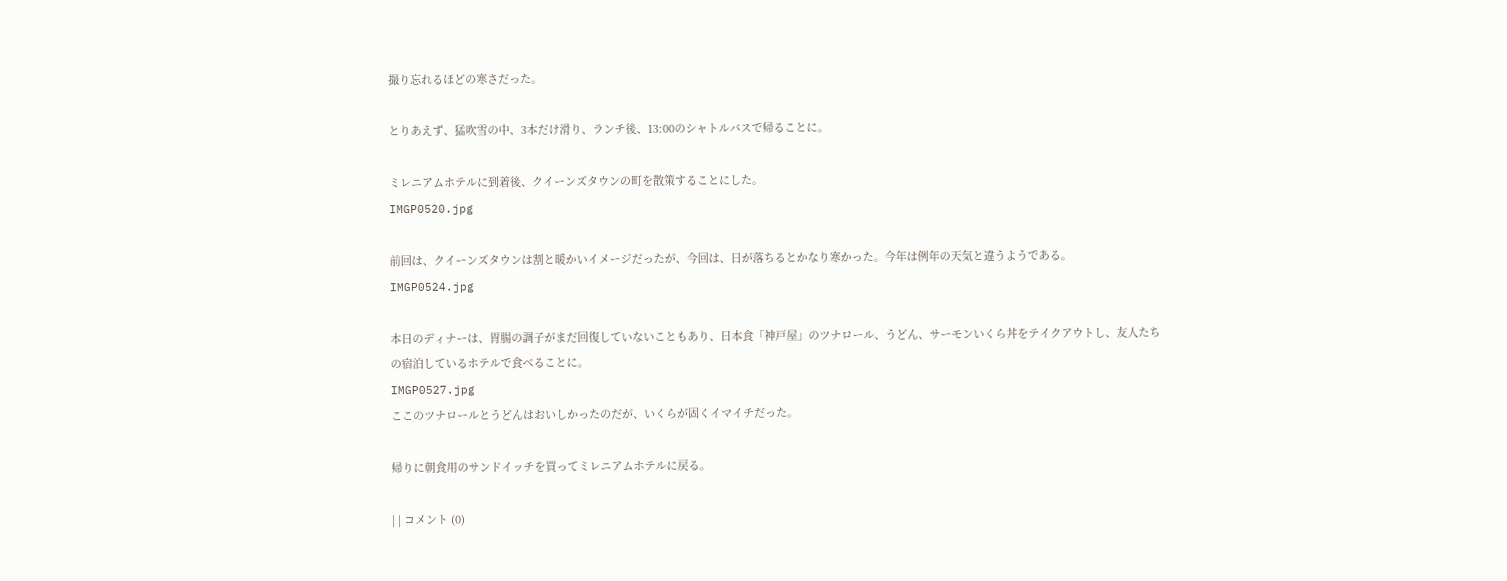撮り忘れるほどの寒さだった。

とりあえず、猛吹雪の中、3本だけ滑り、ランチ後、13:00のシャトルバスで帰ることに。

ミレニアムホテルに到着後、クイーンズタウンの町を散策することにした。
IMGP0520.jpg

前回は、クイーンズタウンは割と暖かいイメージだったが、今回は、日が落ちるとかなり寒かった。今年は例年の天気と違うようである。
IMGP0524.jpg

本日のディナーは、胃腸の調子がまだ回復していないこともあり、日本食「神戸屋」のツナロール、うどん、サーモンいくら丼をテイクアウトし、友人たちの宿泊しているホテルで食べることに。
IMGP0527.jpg
ここのツナロールとうどんはおいしかったのだが、いくらが固くイマイチだった。

帰りに朝食用のサンドイッチを買ってミレニアムホテルに戻る。

| | コメント (0)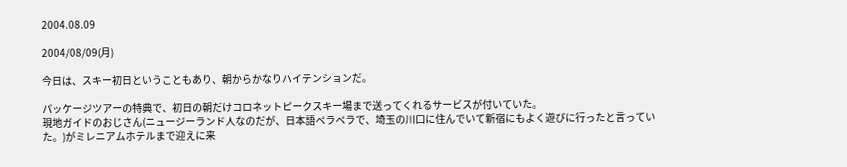2004.08.09

2004/08/09(月)

今日は、スキー初日ということもあり、朝からかなりハイテンションだ。

パッケージツアーの特典で、初日の朝だけコロネットピークスキー場まで送ってくれるサービスが付いていた。
現地ガイドのおじさん(ニュージーランド人なのだが、日本語ペラペラで、埼玉の川口に住んでいて新宿にもよく遊びに行ったと言っていた。)がミレニアムホテルまで迎えに来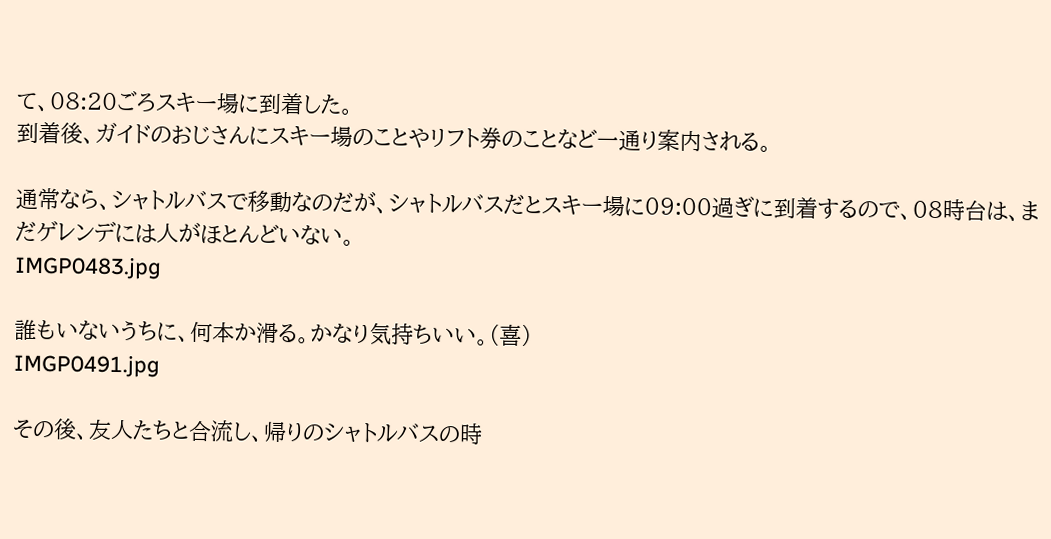て、08:20ごろスキー場に到着した。
到着後、ガイドのおじさんにスキー場のことやリフト券のことなど一通り案内される。

通常なら、シャトルバスで移動なのだが、シャトルバスだとスキー場に09:00過ぎに到着するので、08時台は、まだゲレンデには人がほとんどいない。
IMGP0483.jpg

誰もいないうちに、何本か滑る。かなり気持ちいい。(喜)
IMGP0491.jpg

その後、友人たちと合流し、帰りのシャトルバスの時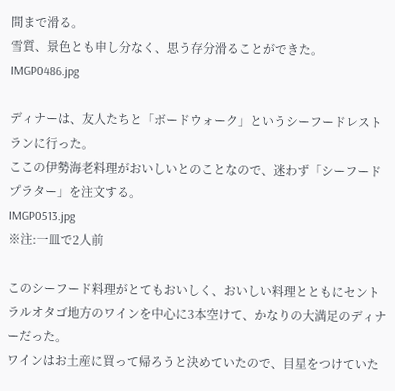間まで滑る。
雪質、景色とも申し分なく、思う存分滑ることができた。
IMGP0486.jpg

ディナーは、友人たちと「ボードウォーク」というシーフードレストランに行った。
ここの伊勢海老料理がおいしいとのことなので、迷わず「シーフードプラター」を注文する。
IMGP0513.jpg
※注:一皿で2人前

このシーフード料理がとてもおいしく、おいしい料理とともにセントラルオタゴ地方のワインを中心に3本空けて、かなりの大満足のディナーだった。
ワインはお土産に買って帰ろうと決めていたので、目星をつけていた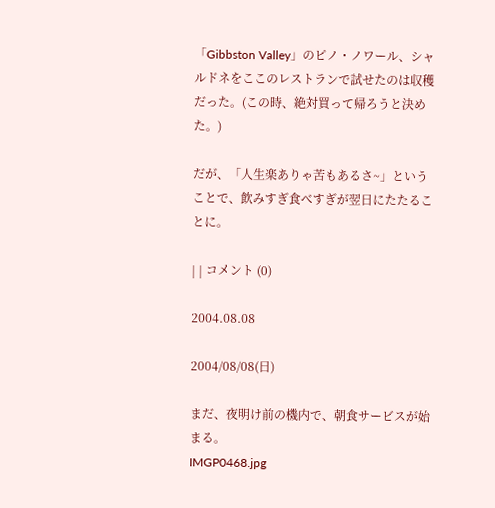「Gibbston Valley」のピノ・ノワール、シャルドネをここのレストランで試せたのは収穫だった。(この時、絶対買って帰ろうと決めた。)

だが、「人生楽ありゃ苦もあるさ~」ということで、飲みすぎ食べすぎが翌日にたたることに。

| | コメント (0)

2004.08.08

2004/08/08(日)

まだ、夜明け前の機内で、朝食サービスが始まる。
IMGP0468.jpg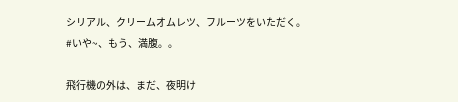シリアル、クリームオムレツ、フルーツをいただく。
#いや~、もう、満腹。。

飛行機の外は、まだ、夜明け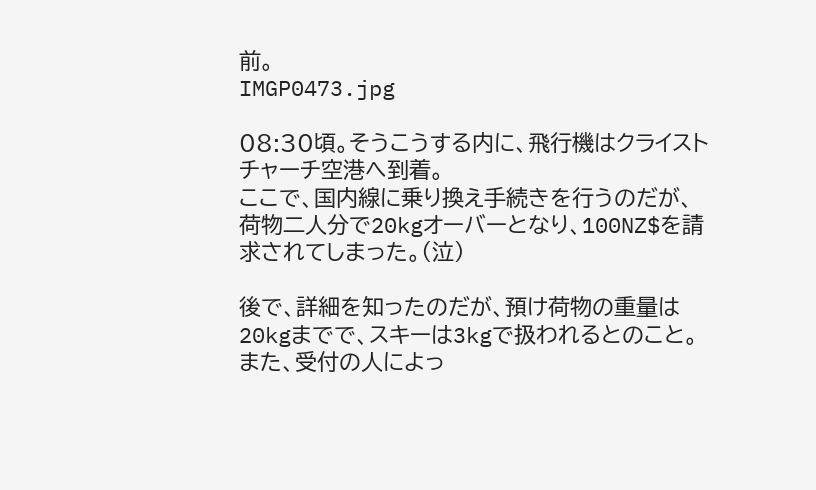前。
IMGP0473.jpg

08:30頃。そうこうする内に、飛行機はクライストチャーチ空港へ到着。
ここで、国内線に乗り換え手続きを行うのだが、荷物二人分で20kgオーバーとなり、100NZ$を請求されてしまった。(泣)

後で、詳細を知ったのだが、預け荷物の重量は20kgまでで、スキーは3kgで扱われるとのこと。また、受付の人によっ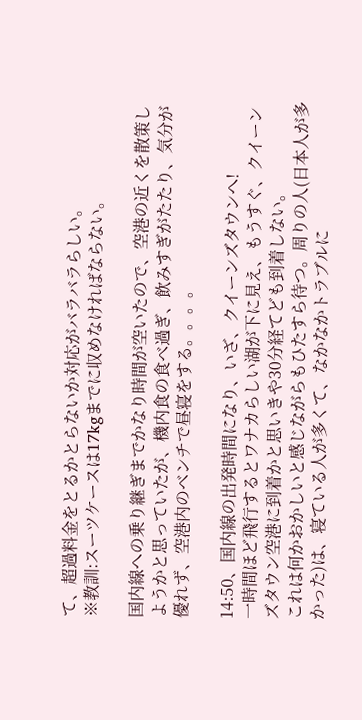て、超過料金をとるかとらないか対応がバラバラらしい。
※教訓:スーツケースは17kgまでに収めなければならない。

国内線への乗り継ぎまでかなり時間が空いたので、空港の近くを散策しようかと思っていたが、機内食の食べ過ぎ、飲みすぎがたたり、気分が優れず、空港内のベンチで昼寝をする。。。。

14:50、国内線の出発時間になり、いざ、クイーンズタウンへ!
一時間ほど飛行するとワナカらしい湖が下に見え、もうすぐ、クイーンズタウン空港に到着かと思いきや30分経てども到着しない。
これは何かおかしいと感じながらもひたすら待つ。周りの人(日本人が多かった)は、寝ている人が多くて、なかなかトラブルに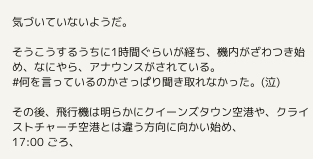気づいていないようだ。

そうこうするうちに1時間ぐらいが経ち、機内がざわつき始め、なにやら、アナウンスがされている。
#何を言っているのかさっぱり聞き取れなかった。(泣)

その後、飛行機は明らかにクイーンズタウン空港や、クライストチャーチ空港とは違う方向に向かい始め、
17:00 ごろ、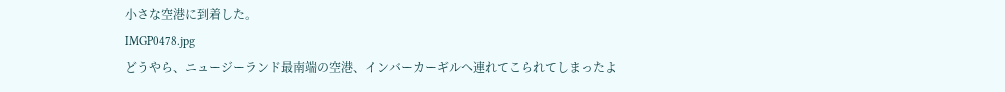小さな空港に到着した。
IMGP0478.jpg
どうやら、ニュージーランド最南端の空港、インバーカーギルへ連れてこられてしまったよ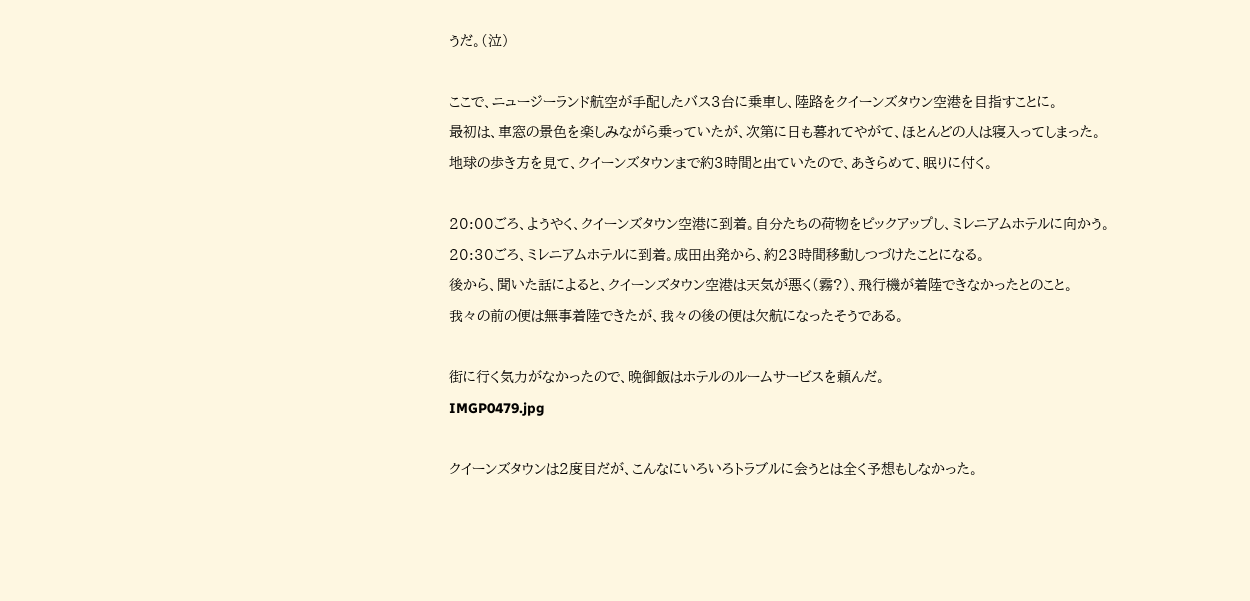うだ。(泣)

ここで、ニュージーランド航空が手配したバス3台に乗車し、陸路をクイーンズタウン空港を目指すことに。
最初は、車窓の景色を楽しみながら乗っていたが、次第に日も暮れてやがて、ほとんどの人は寝入ってしまった。
地球の歩き方を見て、クイーンズタウンまで約3時間と出ていたので、あきらめて、眠りに付く。

20:00ごろ、ようやく、クイーンズタウン空港に到着。自分たちの荷物をピックアップし、ミレニアムホテルに向かう。
20:30ごろ、ミレニアムホテルに到着。成田出発から、約23時間移動しつづけたことになる。
後から、聞いた話によると、クイーンズタウン空港は天気が悪く(霧?)、飛行機が着陸できなかったとのこと。
我々の前の便は無事着陸できたが、我々の後の便は欠航になったそうである。

街に行く気力がなかったので、晩御飯はホテルのルームサービスを頼んだ。
IMGP0479.jpg

クイーンズタウンは2度目だが、こんなにいろいろトラブルに会うとは全く予想もしなかった。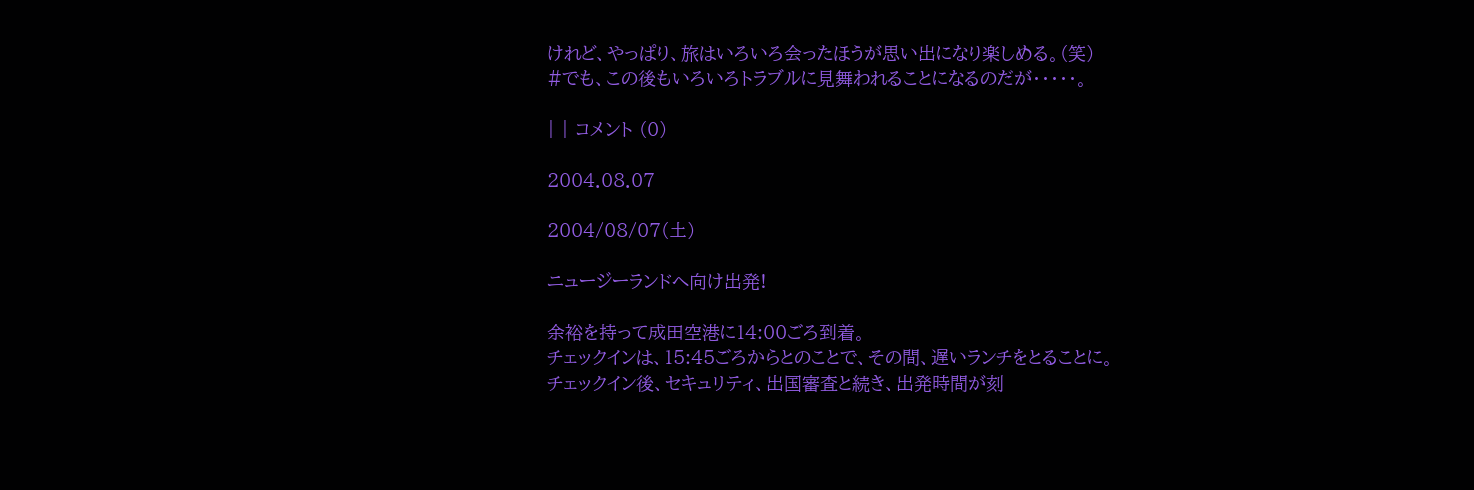けれど、やっぱり、旅はいろいろ会ったほうが思い出になり楽しめる。(笑)
#でも、この後もいろいろトラブルに見舞われることになるのだが・・・・・。

| | コメント (0)

2004.08.07

2004/08/07(土)

ニュージーランドへ向け出発!

余裕を持って成田空港に14:00ごろ到着。
チェックインは、15:45ごろからとのことで、その間、遅いランチをとることに。
チェックイン後、セキュリティ、出国審査と続き、出発時間が刻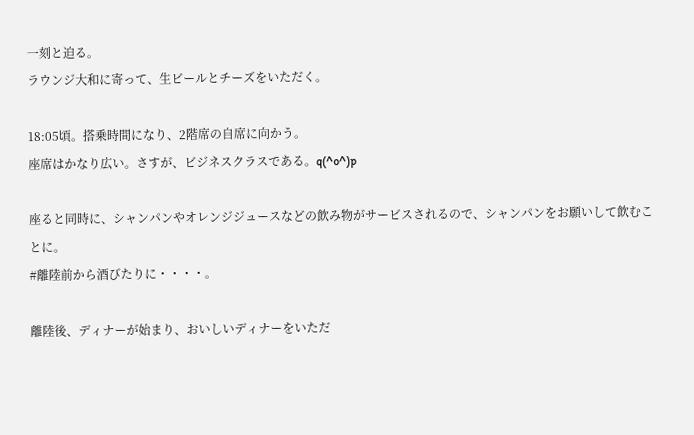一刻と迫る。
ラウンジ大和に寄って、生ビールとチーズをいただく。

18:05頃。搭乗時間になり、2階席の自席に向かう。
座席はかなり広い。さすが、ビジネスクラスである。q(^o^)p

座ると同時に、シャンパンやオレンジジュースなどの飲み物がサービスされるので、シャンパンをお願いして飲むことに。
#離陸前から酒びたりに・・・・。

離陸後、ディナーが始まり、おいしいディナーをいただ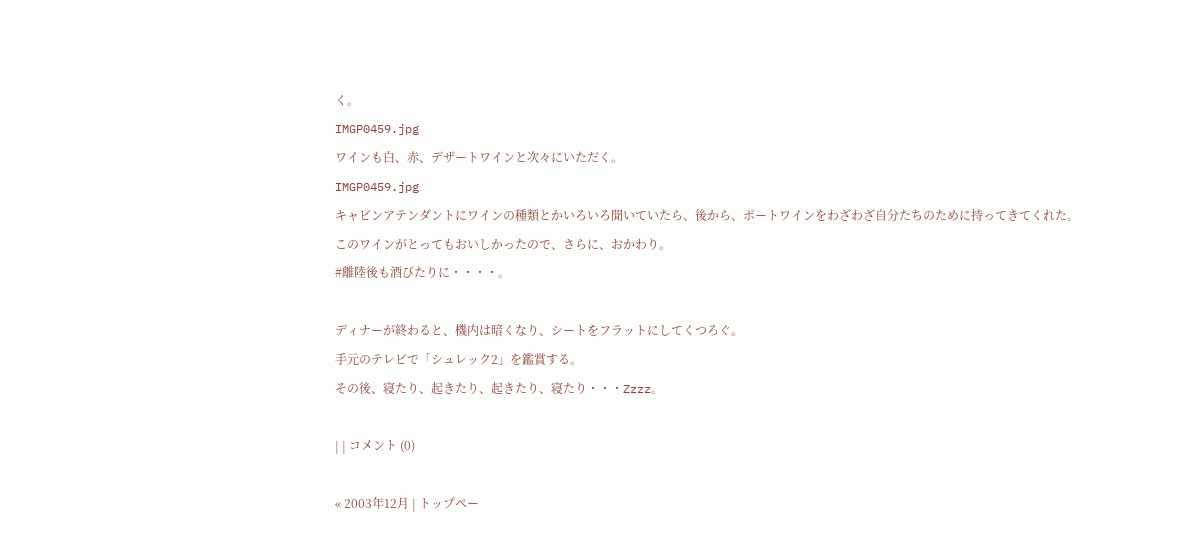く。
IMGP0459.jpg
ワインも白、赤、デザートワインと次々にいただく。
IMGP0459.jpg
キャビンアテンダントにワインの種類とかいろいろ聞いていたら、後から、ポートワインをわざわざ自分たちのために持ってきてくれた。
このワインがとってもおいしかったので、さらに、おかわり。
#離陸後も酒びたりに・・・・。

ディナーが終わると、機内は暗くなり、シートをフラットにしてくつろぐ。
手元のテレビで「シュレック2」を鑑賞する。
その後、寝たり、起きたり、起きたり、寝たり・・・Zzzz。

| | コメント (0)

« 2003年12月 | トップペー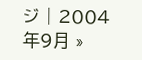ジ | 2004年9月 »